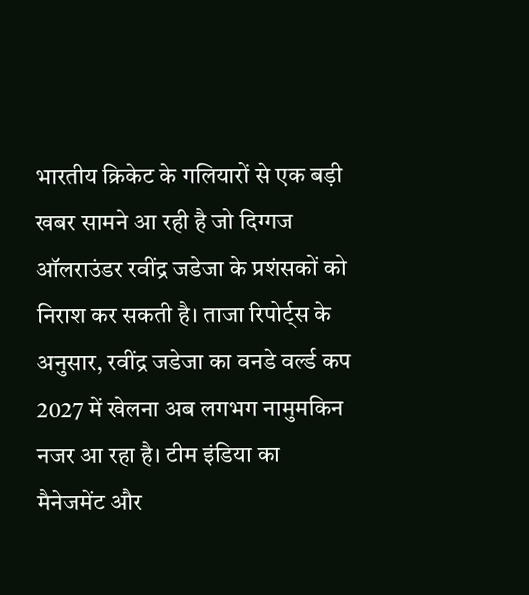भारतीय क्रिकेट के गलियारों से एक बड़ी खबर सामने आ रही है जो दिग्गज ऑलराउंडर रवींद्र जडेजा के प्रशंसकों को निराश कर सकती है। ताजा रिपोर्ट्स के अनुसार, रवींद्र जडेजा का वनडे वर्ल्ड कप 2027 में खेलना अब लगभग नामुमकिन नजर आ रहा है। टीम इंडिया का मैनेजमेंट और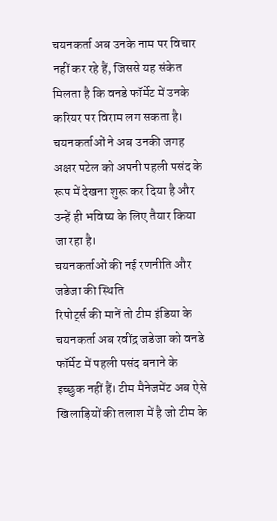चयनकर्ता अब उनके नाम पर विचार नहीं कर रहे हैं, जिससे यह संकेत मिलता है कि वनडे फॉर्मेट में उनके करियर पर विराम लग सकता है। चयनकर्ताओं ने अब उनकी जगह अक्षर पटेल को अपनी पहली पसंद के रूप में देखना शुरू कर दिया है और उन्हें ही भविष्य के लिए तैयार किया जा रहा है।
चयनकर्ताओं की नई रणनीति और जडेजा की स्थिति
रिपोर्ट्स की मानें तो टीम इंडिया के चयनकर्ता अब रवींद्र जडेजा को वनडे फॉर्मेट में पहली पसंद बनाने के इच्छुक नहीं हैं। टीम मैनेजमेंट अब ऐसे खिलाड़ियों की तलाश में है जो टीम के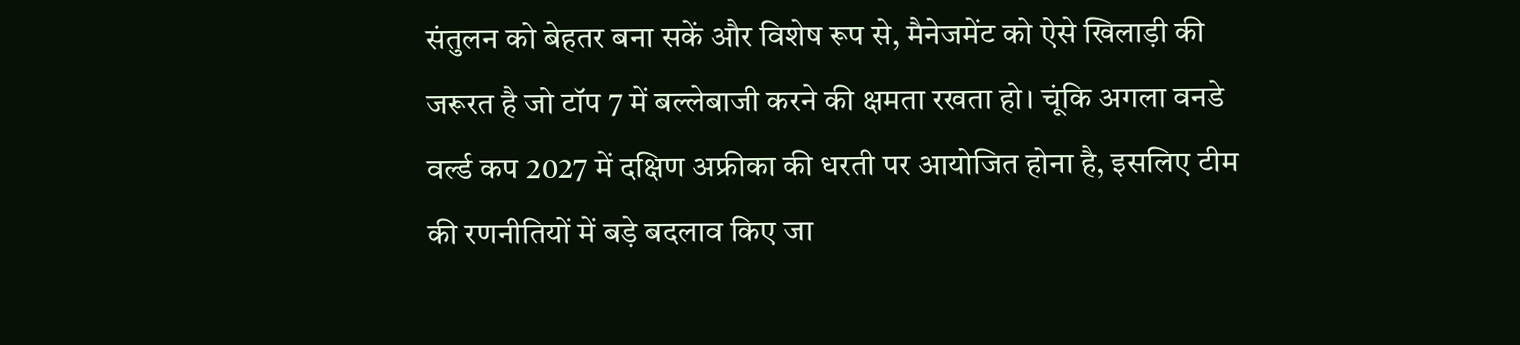संतुलन को बेहतर बना सकें और विशेष रूप से, मैनेजमेंट को ऐसे खिलाड़ी की जरूरत है जो टॉप 7 में बल्लेबाजी करने की क्षमता रखता हो। चूंकि अगला वनडे वर्ल्ड कप 2027 में दक्षिण अफ्रीका की धरती पर आयोजित होना है, इसलिए टीम की रणनीतियों में बड़े बदलाव किए जा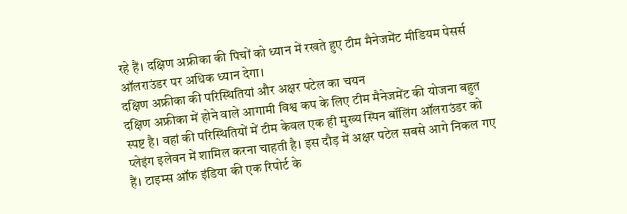रहे हैं। दक्षिण अफ्रीका की पिचों को ध्यान में रखते हुए टीम मैनेजमेंट मीडियम पेसर्स ऑलराउंडर पर अधिक ध्यान देगा।
दक्षिण अफ्रीका की परिस्थितियां और अक्षर पटेल का चयन
दक्षिण अफ्रीका में होने वाले आगामी विश्व कप के लिए टीम मैनेजमेंट की योजना बहुत स्पष्ट है। वहां की परिस्थितियों में टीम केवल एक ही मुख्य स्पिन बॉलिंग ऑलराउंडर को प्लेइंग इलेवन में शामिल करना चाहती है। इस दौड़ में अक्षर पटेल सबसे आगे निकल गए हैं। टाइम्स ऑफ इंडिया की एक रिपोर्ट के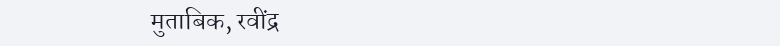मुताबिक, रवींद्र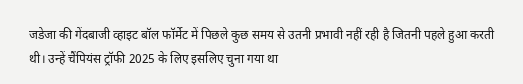जडेजा की गेंदबाजी व्हाइट बॉल फॉर्मेट में पिछले कुछ समय से उतनी प्रभावी नहीं रही है जितनी पहले हुआ करती थी। उन्हें चैंपियंस ट्रॉफी 2025 के लिए इसलिए चुना गया था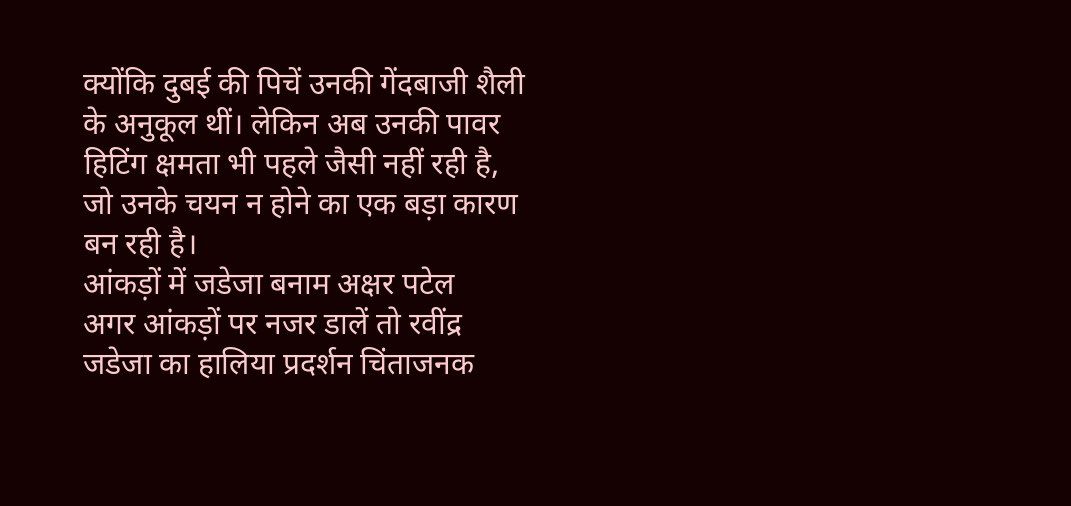क्योंकि दुबई की पिचें उनकी गेंदबाजी शैली के अनुकूल थीं। लेकिन अब उनकी पावर हिटिंग क्षमता भी पहले जैसी नहीं रही है, जो उनके चयन न होने का एक बड़ा कारण बन रही है।
आंकड़ों में जडेजा बनाम अक्षर पटेल
अगर आंकड़ों पर नजर डालें तो रवींद्र जडेजा का हालिया प्रदर्शन चिंताजनक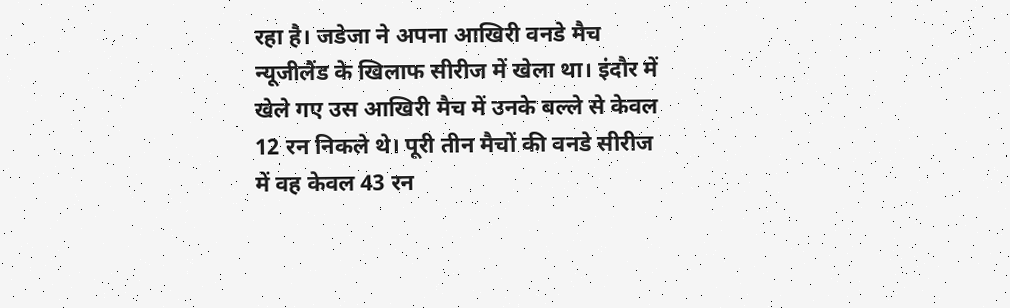रहा है। जडेजा ने अपना आखिरी वनडे मैच न्यूजीलैंड के खिलाफ सीरीज में खेला था। इंदौर में खेले गए उस आखिरी मैच में उनके बल्ले से केवल 12 रन निकले थे। पूरी तीन मैचों की वनडे सीरीज में वह केवल 43 रन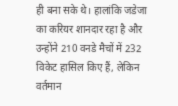ही बना सके थे। हालांकि जडेजा का करियर शानदार रहा है और उन्होंने 210 वनडे मैचों में 232 विकेट हासिल किए हैं, लेकिन वर्तमान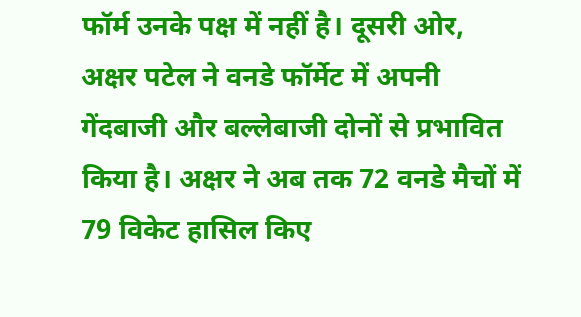फॉर्म उनके पक्ष में नहीं है। दूसरी ओर, अक्षर पटेल ने वनडे फॉर्मेट में अपनी गेंदबाजी और बल्लेबाजी दोनों से प्रभावित किया है। अक्षर ने अब तक 72 वनडे मैचों में 79 विकेट हासिल किए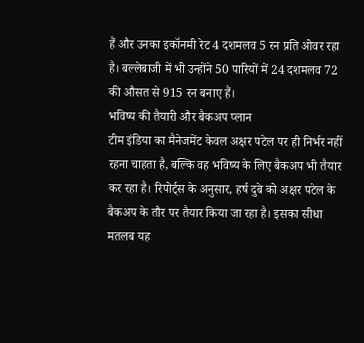हैं और उनका इकॉनमी रेट 4 दशमलव 5 रन प्रति ओवर रहा है। बल्लेबाजी में भी उन्होंने 50 पारियों में 24 दशमलव 72 की औसत से 915 रन बनाए हैं।
भविष्य की तैयारी और बैकअप प्लान
टीम इंडिया का मैनेजमेंट केवल अक्षर पटेल पर ही निर्भर नहीं रहना चाहता है, बल्कि वह भविष्य के लिए बैकअप भी तैयार कर रहा है। रिपोर्ट्स के अनुसार, हर्ष दुबे को अक्षर पटेल के बैकअप के तौर पर तैयार किया जा रहा है। इसका सीधा मतलब यह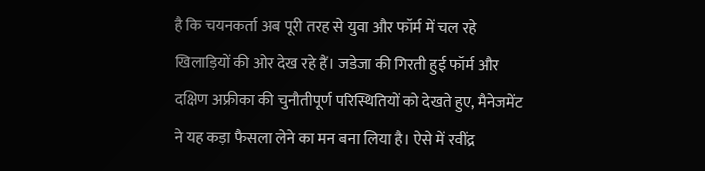है कि चयनकर्ता अब पूरी तरह से युवा और फॉर्म में चल रहे खिलाड़ियों की ओर देख रहे हैं। जडेजा की गिरती हुई फॉर्म और दक्षिण अफ्रीका की चुनौतीपूर्ण परिस्थितियों को देखते हुए, मैनेजमेंट ने यह कड़ा फैसला लेने का मन बना लिया है। ऐसे में रवींद्र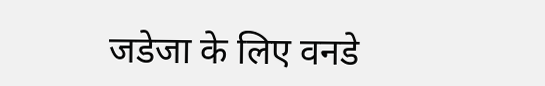जडेजा के लिए वनडे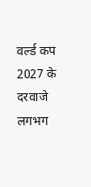वर्ल्ड कप 2027 के दरवाजे लगभग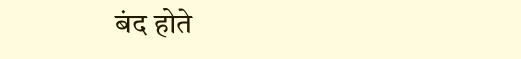बंद होते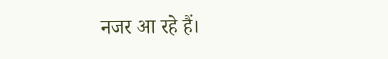नजर आ रहे हैं।